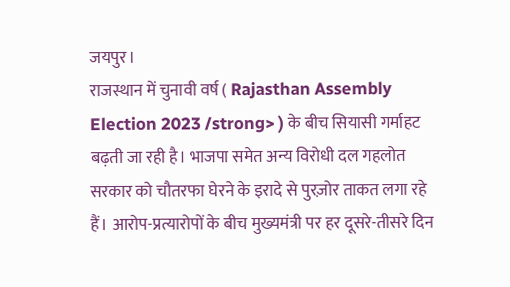जयपुर।
राजस्थान में चुनावी वर्ष ( Rajasthan Assembly Election 2023 /strong> ) के बीच सियासी गर्माहट बढ़ती जा रही है। भाजपा समेत अन्य विरोधी दल गहलोत सरकार को चौतरफा घेरने के इरादे से पुरज़ोर ताकत लगा रहे हैं। आरोप-प्रत्यारोपों के बीच मुख्यमंत्री पर हर दूसरे-तीसरे दिन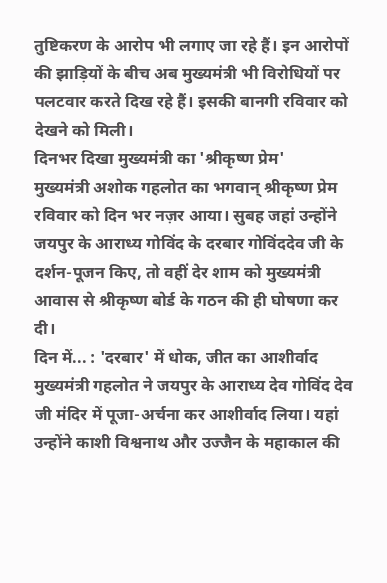तुष्टिकरण के आरोप भी लगाए जा रहे हैं। इन आरोपों की झाड़ियों के बीच अब मुख्यमंत्री भी विरोधियों पर पलटवार करते दिख रहे हैं। इसकी बानगी रविवार को देखने को मिली।
दिनभर दिखा मुख्यमंत्री का 'श्रीकृष्ण प्रेम'
मुख्यमंत्री अशोक गहलोत का भगवान् श्रीकृष्ण प्रेम रविवार को दिन भर नज़र आया। सुबह जहां उन्होंने जयपुर के आराध्य गोविंद के दरबार गोविंददेव जी के दर्शन-पूजन किए, तो वहीं देर शाम को मुख्यमंत्री आवास से श्रीकृष्ण बोर्ड के गठन की ही घोषणा कर दी।
दिन में... : 'दरबार' में धोक, जीत का आशीर्वाद
मुख्यमंत्री गहलोत ने जयपुर के आराध्य देव गोविंद देव जी मंदिर में पूजा-अर्चना कर आशीर्वाद लिया। यहां उन्होंने काशी विश्वनाथ और उज्जैन के महाकाल की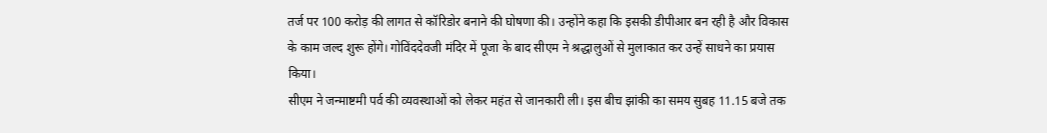तर्ज पर 100 करोड़ की लागत से कॉरिडोर बनाने की घोषणा की। उन्होंने कहा कि इसकी डीपीआर बन रही है और विकास के काम जल्द शुरू होंगे। गोविंददेवजी मंदिर में पूजा के बाद सीएम ने श्रद्धालुओं से मुलाकात कर उन्हें साधने का प्रयास किया।
सीएम ने जन्माष्टमी पर्व की व्यवस्थाओं को लेकर महंत से जानकारी ली। इस बीच झांकी का समय सुबह 11.15 बजे तक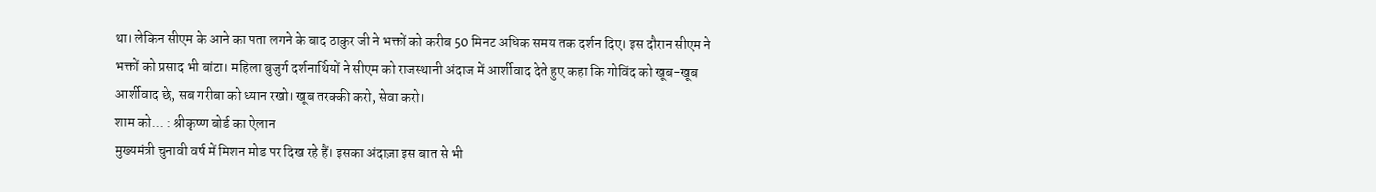था। लेकिन सीएम के आने का पता लगने के बाद ठाकुर जी ने भक्तों को करीब 50 मिनट अधिक समय तक दर्शन दिए। इस दौरान सीएम ने भक्तों को प्रसाद भी बांटा। महिला बुजुर्ग दर्शनार्थियों ने सीएम को राजस्थानी अंदाज में आर्शीवाद देते हुए कहा कि गोविंद को खूब-खूब आर्शीवाद छे, सब गरीबा को ध्यान रखो। खूब तरक्की करो, सेवा करो।
शाम को... : श्रीकृष्ण बोर्ड का ऐलान
मुख्यमंत्री चुनावी वर्ष में मिशन मोड पर दिख रहे हैं। इसका अंदाज़ा इस बात से भी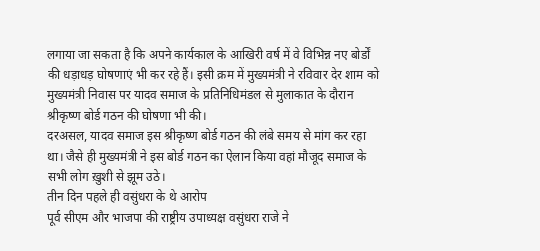लगाया जा सकता है कि अपने कार्यकाल के आखिरी वर्ष में वे विभिन्न नए बोर्डों की धड़ाधड़ घोषणाएं भी कर रहे हैं। इसी क्रम में मुख्यमंत्री ने रविवार देर शाम को मुख्यमंत्री निवास पर यादव समाज के प्रतिनिधिमंडल से मुलाकात के दौरान श्रीकृष्ण बोर्ड गठन की घोषणा भी की।
दरअसल, यादव समाज इस श्रीकृष्ण बोर्ड गठन की लंबे समय से मांग कर रहा था। जैसे ही मुख्यमंत्री ने इस बोर्ड गठन का ऐलान किया वहां मौजूद समाज के सभी लोग ख़ुशी से झूम उठे।
तीन दिन पहले ही वसुंधरा के थे आरोप
पूर्व सीएम और भाजपा की राष्ट्रीय उपाध्यक्ष वसुंधरा राजे ने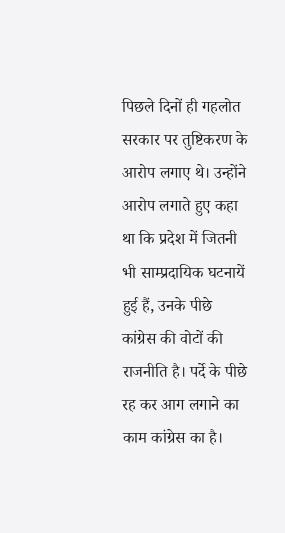पिछले दिनों ही गहलोत सरकार पर तुष्टिकरण के आरोप लगाए थे। उन्होंने आरोप लगाते हुए कहा था कि प्रदेश में जितनी भी साम्प्रदायिक घटनायें हुई हैं, उनके पीछे कांग्रेस की वोटों की राजनीति है। पर्दे के पीछे रह कर आग लगाने का काम कांग्रेस का है।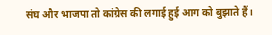संघ और भाजपा तो कांग्रेस की लगाई हुई आग को बुझाते हैं।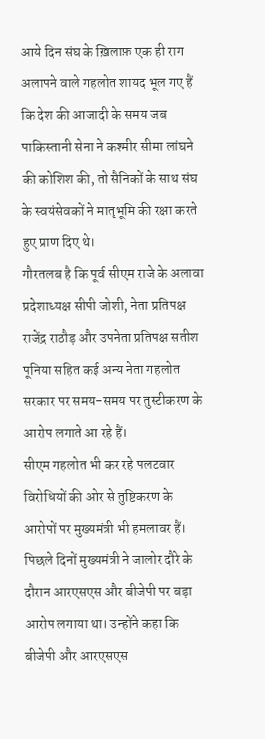आये दिन संघ के ख़िलाफ़ एक ही राग अलापने वाले गहलोत शायद भूल गए हैं कि देश की आजादी के समय जब पाकिस्तानी सेना ने कश्मीर सीमा लांघने की कोशिश की, तो सैनिकों के साथ संघ के स्वयंसेवकों ने मातृभूमि की रक्षा करते हुए प्राण दिए थे।
गौरतलब है कि पूर्व सीएम राजे के अलावा प्रदेशाध्यक्ष सीपी जोशी, नेता प्रतिपक्ष राजेंद्र राठौड़ और उपनेता प्रतिपक्ष सतीश पूनिया सहित कई अन्य नेता गहलोत सरकार पर समय-समय पर तुस्टीकरण के आरोप लगाते आ रहे हैं।
सीएम गहलोत भी कर रहे पलटवार
विरोधियों की ओर से तुष्टिकरण के आरोपों पर मुख्यमंत्री भी हमलावर हैं। पिछले दिनों मुख्यमंत्री ने जालोर दौरे के दौरान आरएसएस और बीजेपी पर बड़ा आरोप लगाया था। उन्होंने कहा कि बीजेपी और आरएसएस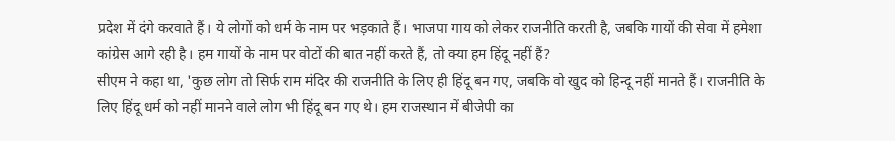प्रदेश में दंगे करवाते हैं। ये लोगों को धर्म के नाम पर भड़काते हैं। भाजपा गाय को लेकर राजनीति करती है, जबकि गायों की सेवा में हमेशा कांग्रेस आगे रही है। हम गायों के नाम पर वोटों की बात नहीं करते हैं, तो क्या हम हिंदू नहीं हैं?
सीएम ने कहा था, 'कुछ लोग तो सिर्फ राम मंदिर की राजनीति के लिए ही हिंदू बन गए, जबकि वो खुद को हिन्दू नहीं मानते हैं। राजनीति के लिए हिंदू धर्म को नहीं मानने वाले लोग भी हिंदू बन गए थे। हम राजस्थान में बीजेपी का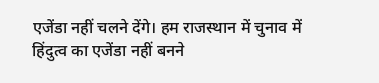एजेंडा नहीं चलने देंगे। हम राजस्थान में चुनाव में हिंदुत्व का एजेंडा नहीं बनने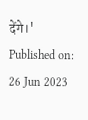देंगे।'
Published on:
26 Jun 2023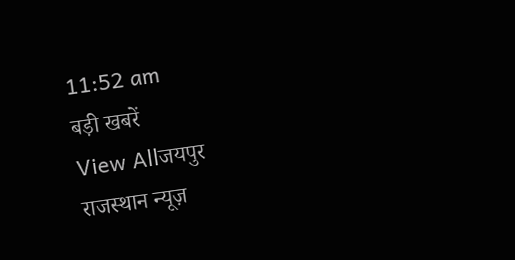11:52 am
बड़ी खबरें
View Allजयपुर
राजस्थान न्यूज़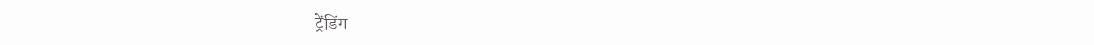ट्रेंडिंग